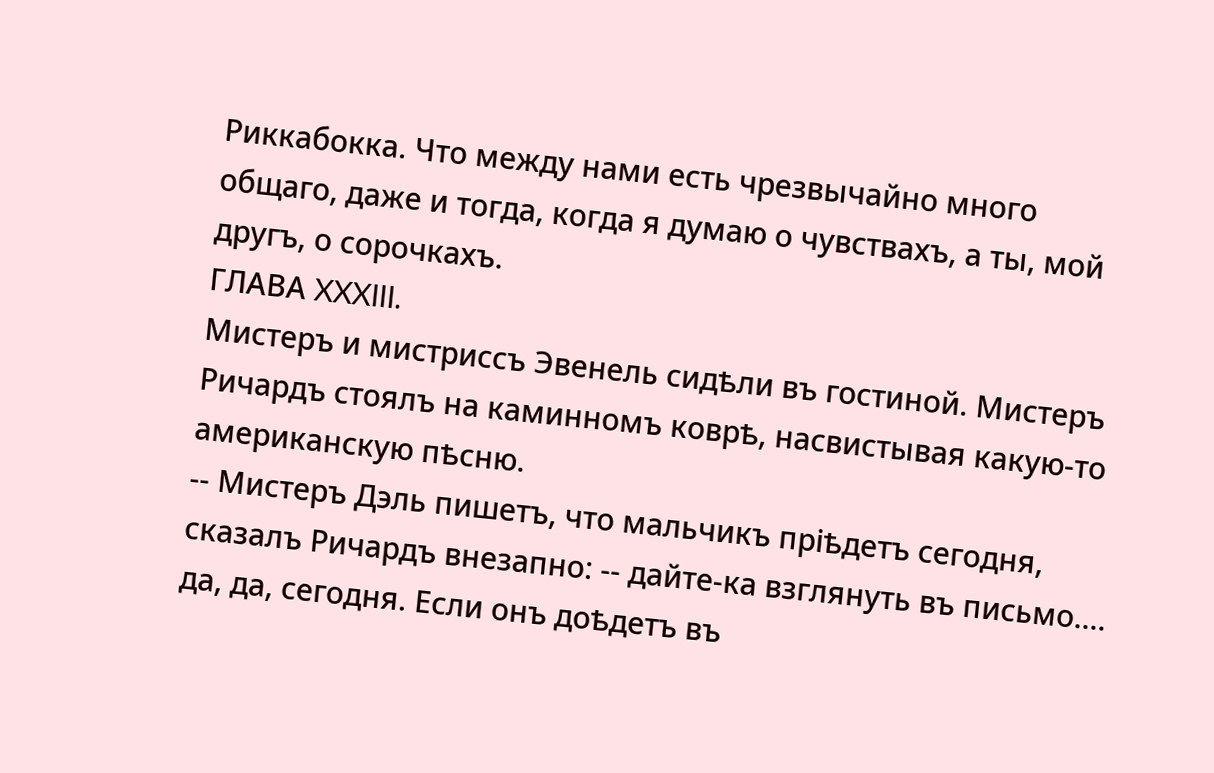Риккабокка. Что между нами есть чрезвычайно много общаго, даже и тогда, когда я думаю о чувствахъ, а ты, мой другъ, о сорочкахъ.
ГЛАВА XXXIII.
Мистеръ и мистриссъ Эвенель сидѣли въ гостиной. Мистеръ Ричардъ стоялъ на каминномъ коврѣ, насвистывая какую-то американскую пѣсню.
-- Мистеръ Дэль пишетъ, что мальчикъ пріѣдетъ сегодня, сказалъ Ричардъ внезапно: -- дайте-ка взглянуть въ письмо.... да, да, сегодня. Если онъ доѣдетъ въ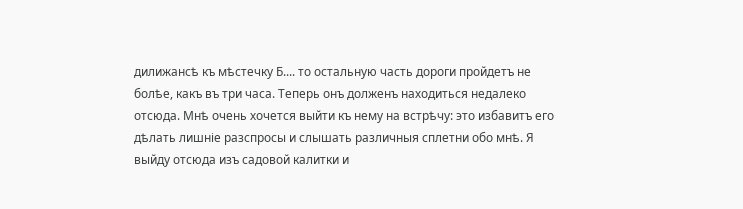дилижансѣ къ мѣстечку Б.... то остальную часть дороги пройдетъ не болѣе, какъ въ три часа. Теперь онъ долженъ находиться недалеко отсюда. Мнѣ очень хочется выйти къ нему на встрѣчу: это избавитъ его дѣлать лишніе разспросы и слышать различныя сплетни обо мнѣ. Я выйду отсюда изъ садовой калитки и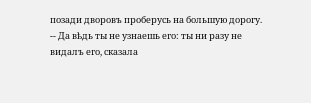позади дворовъ проберусь на большую дорогу.
-- Да вѣдь ты не узнаешь его: ты ни разу не видалъ его, сказала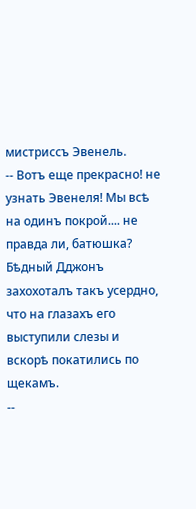мистриссъ Эвенель.
-- Вотъ еще прекрасно! не узнать Эвенеля! Мы всѣ на одинъ покрой.... не правда ли, батюшка?
Бѣдный Дджонъ захохоталъ такъ усердно, что на глазахъ его выступили слезы и вскорѣ покатились по щекамъ.
--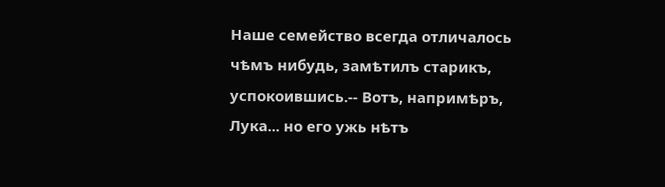Наше семейство всегда отличалось чѣмъ нибудь, замѣтилъ старикъ, успокоившись.-- Вотъ, напримѣръ, Лука... но его ужь нѣтъ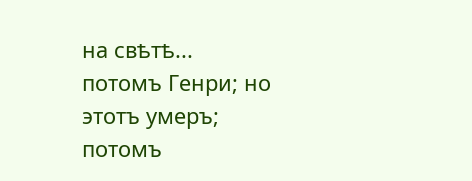на свѣтѣ... потомъ Генри; но этотъ умеръ; потомъ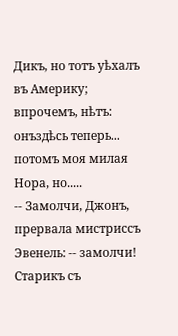Дикъ, но тотъ уѣхалъ въ Америку; впрочемъ, нѣтъ: онъздѣсь теперь... потомъ моя милая Нора, но.....
-- Замолчи, Джонъ, прервала мистриссъ Эвенель: -- замолчи!
Старикъ съ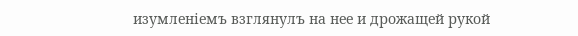изумленіемъ взглянулъ на нее и дрожащей рукой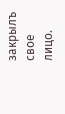закрылъ свое лицо.